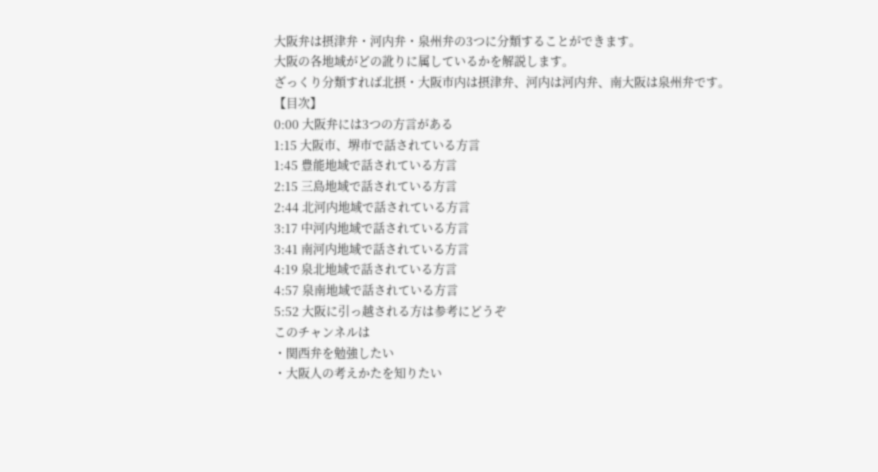大阪弁は摂津弁・河内弁・泉州弁の3つに分類することができます。
大阪の各地域がどの訛りに属しているかを解説します。
ざっくり分類すれば北摂・大阪市内は摂津弁、河内は河内弁、南大阪は泉州弁です。
【目次】
0:00 大阪弁には3つの方言がある
1:15 大阪市、堺市で話されている方言
1:45 豊能地域で話されている方言
2:15 三島地域で話されている方言
2:44 北河内地域で話されている方言
3:17 中河内地域で話されている方言
3:41 南河内地域で話されている方言
4:19 泉北地域で話されている方言
4:57 泉南地域で話されている方言
5:52 大阪に引っ越される方は参考にどうぞ
このチャンネルは
・関西弁を勉強したい
・大阪人の考えかたを知りたい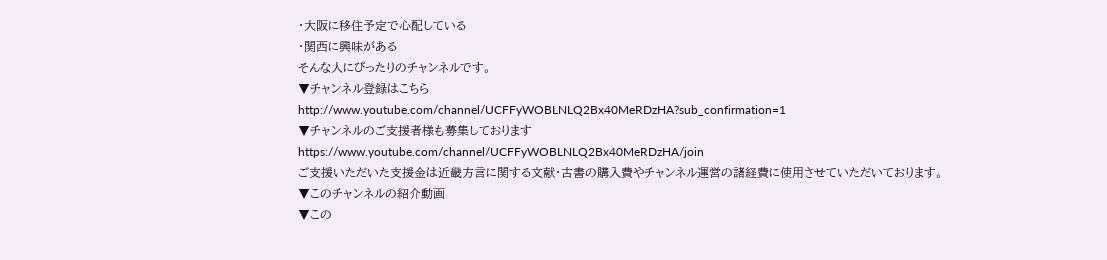・大阪に移住予定で心配している
・関西に興味がある
そんな人にぴったりのチャンネルです。
▼チャンネル登録はこちら
http://www.youtube.com/channel/UCFFyWOBLNLQ2Bx40MeRDzHA?sub_confirmation=1
▼チャンネルのご支援者様も募集しております
https://www.youtube.com/channel/UCFFyWOBLNLQ2Bx40MeRDzHA/join
ご支援いただいた支援金は近畿方言に関する文献・古書の購入費やチャンネル運営の諸経費に使用させていただいております。
▼このチャンネルの紹介動画
▼この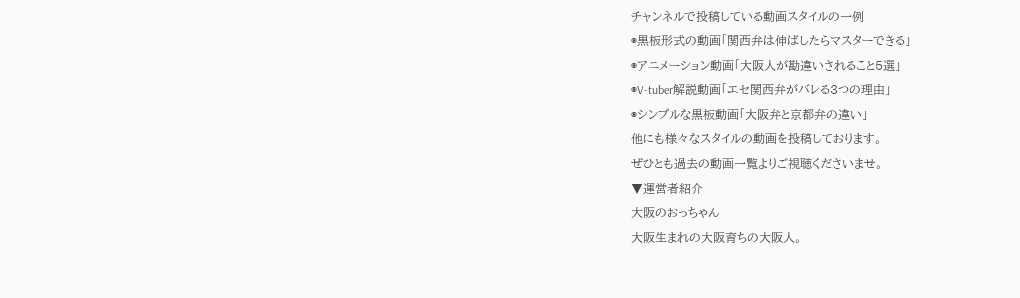チャンネルで投稿している動画スタイルの一例
◉黒板形式の動画「関西弁は伸ばしたらマスターできる」
◉アニメーション動画「大阪人が勘違いされること5選」
◉V-tuber解説動画「エセ関西弁がバレる3つの理由」
◉シンプルな黒板動画「大阪弁と京都弁の違い」
他にも様々なスタイルの動画を投稿しております。
ぜひとも過去の動画一覧よりご視聴くださいませ。
▼運営者紹介
大阪のおっちゃん
大阪生まれの大阪育ちの大阪人。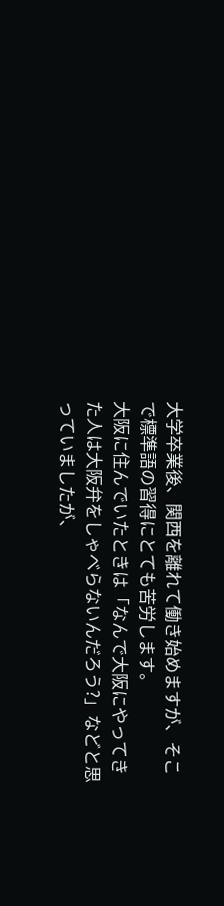大学卒業後、関西を離れて働き始めますが、そこで標準語の習得にとても苦労します。
大阪に住んでいたときは「なんで大阪にやってきた人は大阪弁をしゃべらないんだろう?」などと思っていましたが、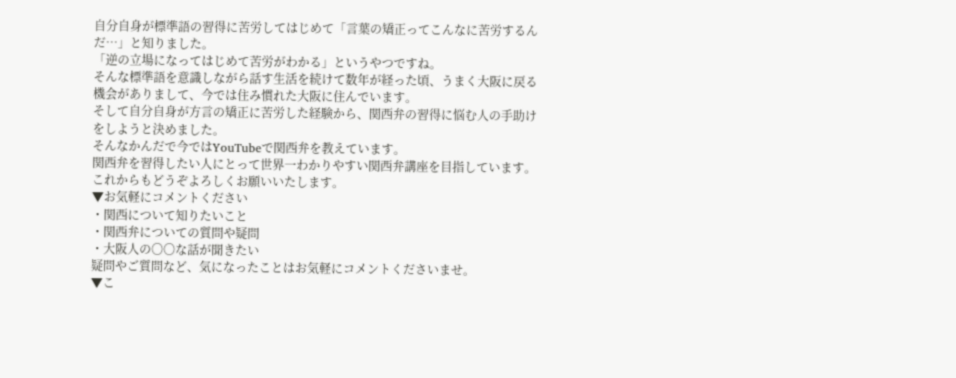自分自身が標準語の習得に苦労してはじめて「言葉の矯正ってこんなに苦労するんだ…」と知りました。
「逆の立場になってはじめて苦労がわかる」というやつですね。
そんな標準語を意識しながら話す生活を続けて数年が経った頃、うまく大阪に戻る機会がありまして、今では住み慣れた大阪に住んでいます。
そして自分自身が方言の矯正に苦労した経験から、関西弁の習得に悩む人の手助けをしようと決めました。
そんなかんだで今ではYouTubeで関西弁を教えています。
関西弁を習得したい人にとって世界一わかりやすい関西弁講座を目指しています。
これからもどうぞよろしくお願いいたします。
▼お気軽にコメントください
・関西について知りたいこと
・関西弁についての質問や疑問
・大阪人の〇〇な話が聞きたい
疑問やご質問など、気になったことはお気軽にコメントくださいませ。
▼こ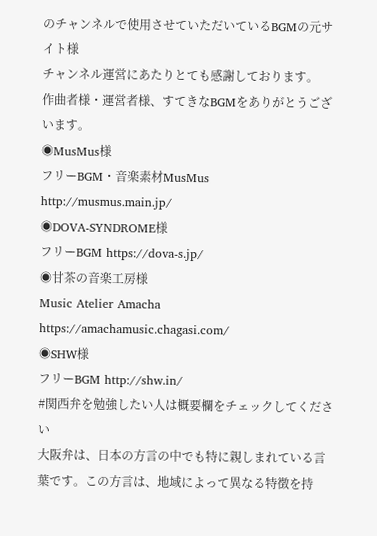のチャンネルで使用させていただいているBGMの元サイト様
チャンネル運営にあたりとても感謝しております。
作曲者様・運営者様、すてきなBGMをありがとうございます。
◉MusMus様
フリーBGM・音楽素材MusMus http://musmus.main.jp/
◉DOVA-SYNDROME様
フリーBGM https://dova-s.jp/
◉甘茶の音楽工房様
Music Atelier Amacha https://amachamusic.chagasi.com/
◉SHW様
フリーBGM http://shw.in/
#関西弁を勉強したい人は概要欄をチェックしてください
大阪弁は、日本の方言の中でも特に親しまれている言葉です。この方言は、地域によって異なる特徴を持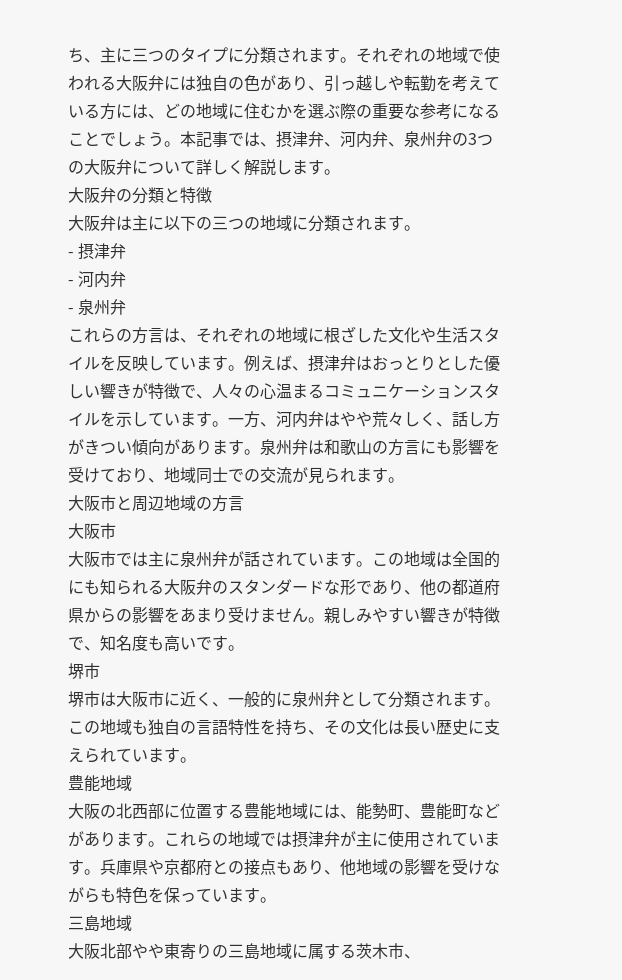ち、主に三つのタイプに分類されます。それぞれの地域で使われる大阪弁には独自の色があり、引っ越しや転勤を考えている方には、どの地域に住むかを選ぶ際の重要な参考になることでしょう。本記事では、摂津弁、河内弁、泉州弁の3つの大阪弁について詳しく解説します。
大阪弁の分類と特徴
大阪弁は主に以下の三つの地域に分類されます。
- 摂津弁
- 河内弁
- 泉州弁
これらの方言は、それぞれの地域に根ざした文化や生活スタイルを反映しています。例えば、摂津弁はおっとりとした優しい響きが特徴で、人々の心温まるコミュニケーションスタイルを示しています。一方、河内弁はやや荒々しく、話し方がきつい傾向があります。泉州弁は和歌山の方言にも影響を受けており、地域同士での交流が見られます。
大阪市と周辺地域の方言
大阪市
大阪市では主に泉州弁が話されています。この地域は全国的にも知られる大阪弁のスタンダードな形であり、他の都道府県からの影響をあまり受けません。親しみやすい響きが特徴で、知名度も高いです。
堺市
堺市は大阪市に近く、一般的に泉州弁として分類されます。この地域も独自の言語特性を持ち、その文化は長い歴史に支えられています。
豊能地域
大阪の北西部に位置する豊能地域には、能勢町、豊能町などがあります。これらの地域では摂津弁が主に使用されています。兵庫県や京都府との接点もあり、他地域の影響を受けながらも特色を保っています。
三島地域
大阪北部やや東寄りの三島地域に属する茨木市、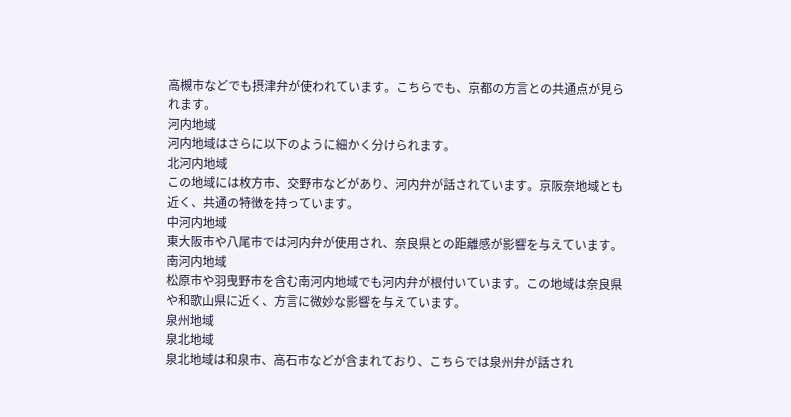高槻市などでも摂津弁が使われています。こちらでも、京都の方言との共通点が見られます。
河内地域
河内地域はさらに以下のように細かく分けられます。
北河内地域
この地域には枚方市、交野市などがあり、河内弁が話されています。京阪奈地域とも近く、共通の特徴を持っています。
中河内地域
東大阪市や八尾市では河内弁が使用され、奈良県との距離感が影響を与えています。
南河内地域
松原市や羽曳野市を含む南河内地域でも河内弁が根付いています。この地域は奈良県や和歌山県に近く、方言に微妙な影響を与えています。
泉州地域
泉北地域
泉北地域は和泉市、高石市などが含まれており、こちらでは泉州弁が話され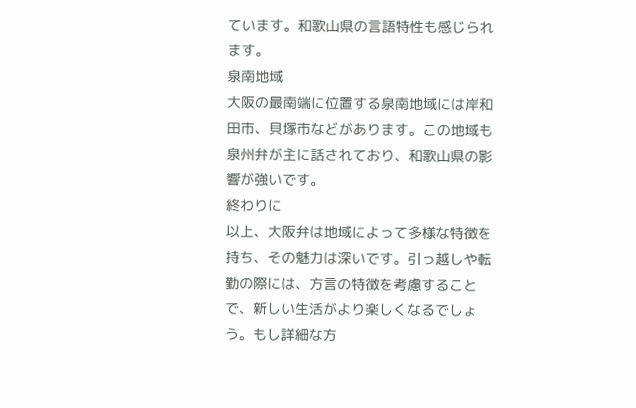ています。和歌山県の言語特性も感じられます。
泉南地域
大阪の最南端に位置する泉南地域には岸和田市、貝塚市などがあります。この地域も泉州弁が主に話されており、和歌山県の影響が強いです。
終わりに
以上、大阪弁は地域によって多様な特徴を持ち、その魅力は深いです。引っ越しや転勤の際には、方言の特徴を考慮することで、新しい生活がより楽しくなるでしょう。もし詳細な方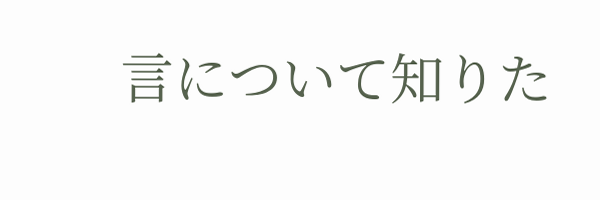言について知りた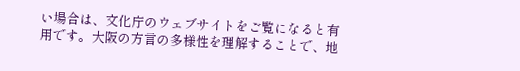い場合は、文化庁のウェブサイトをご覧になると有用です。大阪の方言の多様性を理解することで、地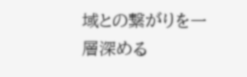域との繋がりを一層深める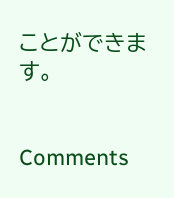ことができます。


Comments